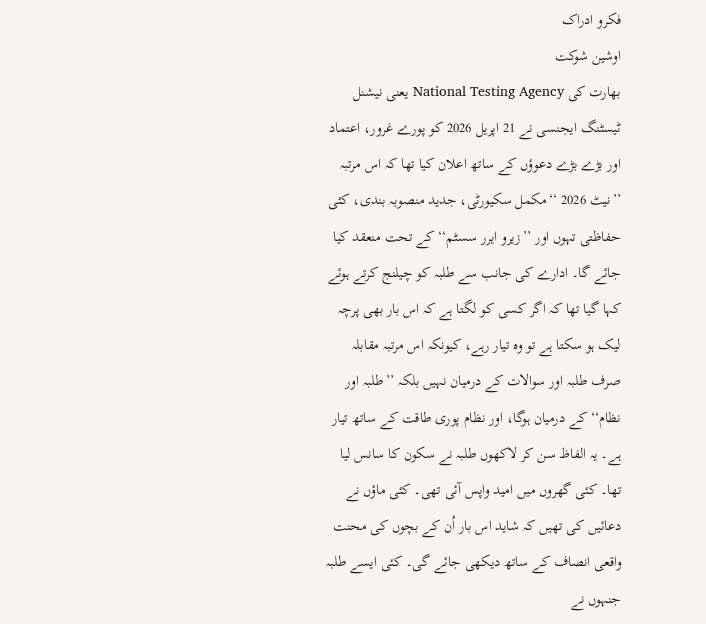فکرو ادراک
اوشین شوکت
بھارت کی National Testing Agency یعنی نیشنل ٹیسٹنگ ایجنسی نے 21 اپریل 2026 کو پورے غرور، اعتماد اور بڑے بڑے دعوؤں کے ساتھ اعلان کیا تھا کہ اس مرتبہ ’’نیٹ 2026 ‘‘مکمل سکیورٹی، جدید منصوبہ بندی، کئی حفاظتی تہوں اور ’’زیرو ایرر سسٹم‘‘ کے تحت منعقد کیا جائے گا۔ ادارے کی جانب سے طلبہ کو چیلنج کرتے ہوئے کہا گیا تھا کہ اگر کسی کو لگتا ہے کہ اس بار بھی پرچہ لیک ہو سکتا ہے تو وہ تیار رہے، کیونکہ اس مرتبہ مقابلہ صرف طلبہ اور سوالات کے درمیان نہیں بلکہ ’’طلبہ اور نظام‘‘ کے درمیان ہوگا، اور نظام پوری طاقت کے ساتھ تیار ہے۔ یہ الفاظ سن کر لاکھوں طلبہ نے سکون کا سانس لیا تھا۔ کئی گھروں میں امید واپس آئی تھی۔ کئی ماؤں نے دعائیں کی تھیں کہ شاید اس بار اُن کے بچوں کی محنت واقعی انصاف کے ساتھ دیکھی جائے گی۔ کئی ایسے طلبہ جنہوں نے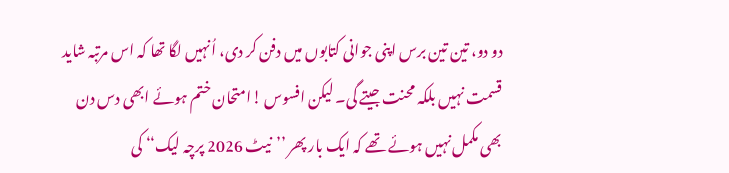دو دو، تین تین برس اپنی جوانی کتابوں میں دفن کر دی، اُنہیں لگا تھا کہ اس مرتبہ شاید قسمت نہیں بلکہ محنت جیتے گی۔ لیکن افسوس !امتحان ختم ہوئے ابھی دس دن بھی مکمل نہیں ہوئے تھے کہ ایک بار پھر ’’نیٹ 2026 پرچہ لیک‘‘ کی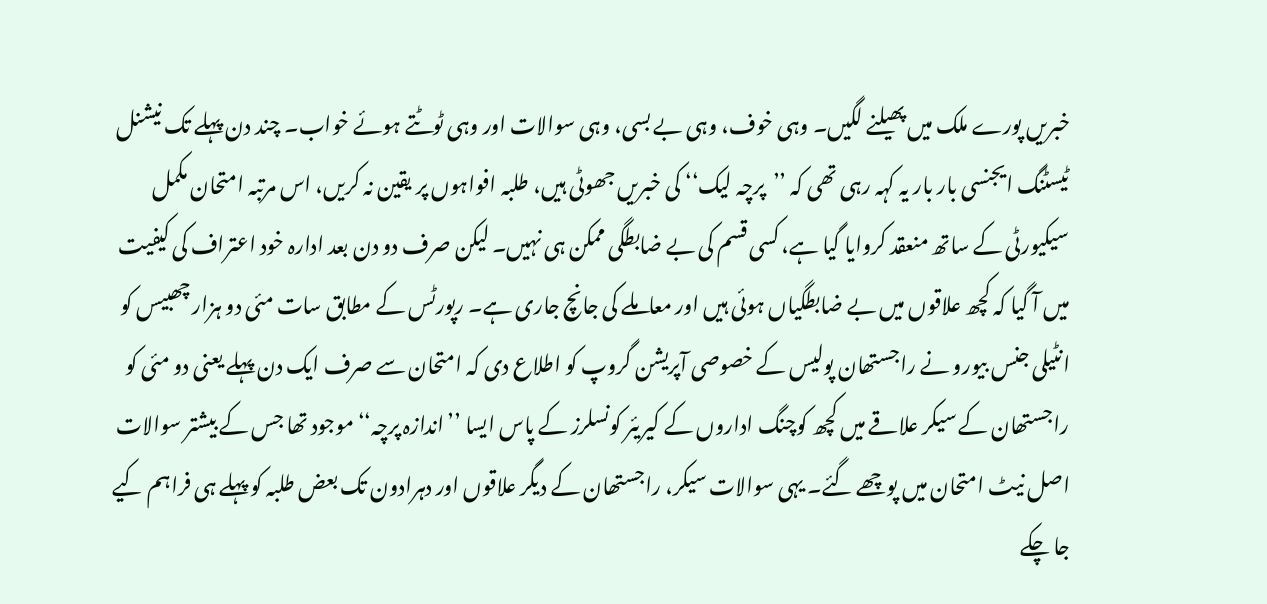خبریں پورے ملک میں پھیلنے لگیں۔ وہی خوف، وہی بے بسی، وہی سوالات اور وہی ٹوٹتے ہوئے خواب۔ چند دن پہلے تک نیشنل ٹیسٹنگ ایجنسی بار بار یہ کہہ رہی تھی کہ ’’پرچہ لیک‘‘ کی خبریں جھوٹی ہیں، طلبہ افواہوں پر یقین نہ کریں، اس مرتبہ امتحان مکمل سیکیورٹی کے ساتھ منعقد کروایا گیا ہے، کسی قسم کی بے ضابطگی ممکن ہی نہیں۔ لیکن صرف دو دن بعد ادارہ خود اعتراف کی کیفیت میں آ گیا کہ کچھ علاقوں میں بے ضابطگیاں ہوئی ہیں اور معاملے کی جانچ جاری ہے۔ رپورٹس کے مطابق سات مئی دو ہزار چھبیس کو انٹیلی جنس بیورو نے راجستھان پولیس کے خصوصی آپریشن گروپ کو اطلاع دی کہ امتحان سے صرف ایک دن پہلے یعنی دو مئی کو راجستھان کے سیکر علاقے میں کچھ کوچنگ اداروں کے کیریئر کونسلرز کے پاس ایسا ’’اندازہ پرچہ‘‘ موجود تھا جس کے بیشتر سوالات اصل نیٹ امتحان میں پوچھے گئے۔ یہی سوالات سیکر، راجستھان کے دیگر علاقوں اور دہرادون تک بعض طلبہ کو پہلے ہی فراہم کیے جا چکے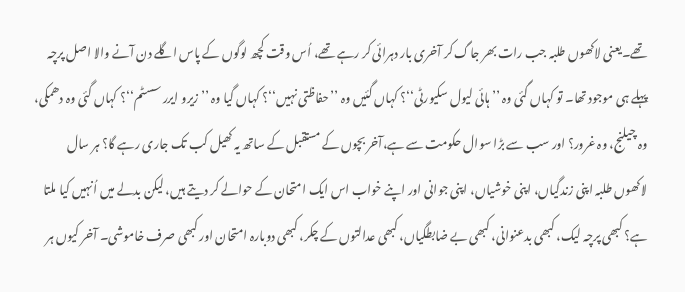تھے۔یعنی لاکھوں طلبہ جب رات بھر جاگ کر آخری بار دہرائی کر رہے تھے، اُس وقت کچھ لوگوں کے پاس اگلے دن آنے والا اصل پرچہ پہلے ہی موجود تھا۔ تو کہاں گئی وہ ’’ہائی لیول سکیورٹی‘‘؟ کہاں گئیں وہ ’’حفاظتی نہیں‘‘؟ کہاں گیا وہ ’’زیرو ایرر سسٹم‘‘؟ کہاں گئی وہ دھمکی، وہ چیلنج، وہ غرور؟ اور سب سے بڑا سوال حکومت سے ہے،آخر بچوں کے مستقبل کے ساتھ یہ کھیل کب تک جاری رہے گا؟ ہر سال لاکھوں طلبہ اپنی زندگیاں، اپنی خوشیاں، اپنی جوانی اور اپنے خواب اس ایک امتحان کے حوالے کر دیتے ہیں، لیکن بدلے میں اُنہیں کیا ملتا ہے؟ کبھی پرچہ لیک، کبھی بدعنوانی، کبھی بے ضابطگیاں، کبھی عدالتوں کے چکر، کبھی دوبارہ امتحان اور کبھی صرف خاموشی۔ آخر کیوں ہر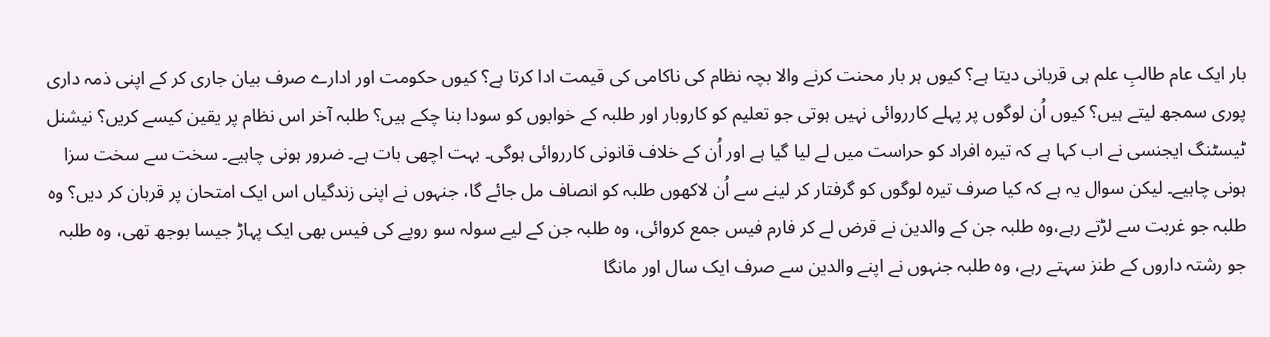بار ایک عام طالبِ علم ہی قربانی دیتا ہے؟ کیوں ہر بار محنت کرنے والا بچہ نظام کی ناکامی کی قیمت ادا کرتا ہے؟ کیوں حکومت اور ادارے صرف بیان جاری کر کے اپنی ذمہ داری پوری سمجھ لیتے ہیں؟ کیوں اُن لوگوں پر پہلے کارروائی نہیں ہوتی جو تعلیم کو کاروبار اور طلبہ کے خوابوں کو سودا بنا چکے ہیں؟ طلبہ آخر اس نظام پر یقین کیسے کریں؟ نیشنل ٹیسٹنگ ایجنسی نے اب کہا ہے کہ تیرہ افراد کو حراست میں لے لیا گیا ہے اور اُن کے خلاف قانونی کارروائی ہوگی۔ بہت اچھی بات ہے۔ ضرور ہونی چاہیے۔ سخت سے سخت سزا ہونی چاہیے۔ لیکن سوال یہ ہے کہ کیا صرف تیرہ لوگوں کو گرفتار کر لینے سے اُن لاکھوں طلبہ کو انصاف مل جائے گا، جنہوں نے اپنی زندگیاں اس ایک امتحان پر قربان کر دیں؟ وہ طلبہ جو غربت سے لڑتے رہے،وہ طلبہ جن کے والدین نے قرض لے کر فارم فیس جمع کروائی، وہ طلبہ جن کے لیے سولہ سو روپے کی فیس بھی ایک پہاڑ جیسا بوجھ تھی، وہ طلبہ جو رشتہ داروں کے طنز سہتے رہے، وہ طلبہ جنہوں نے اپنے والدین سے صرف ایک سال اور مانگا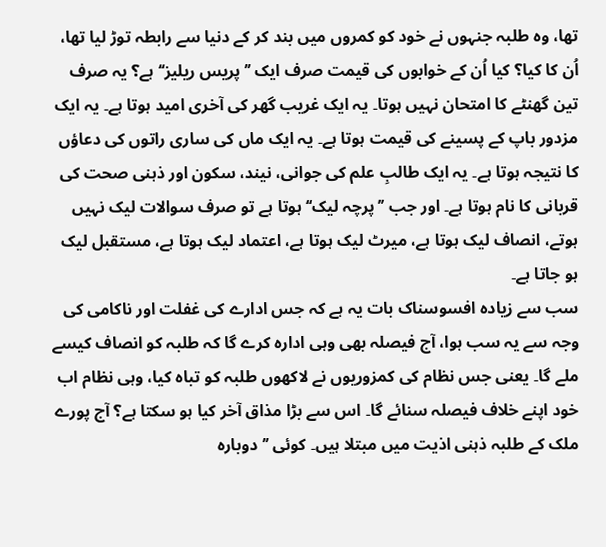تھا، وہ طلبہ جنہوں نے خود کو کمروں میں بند کر کے دنیا سے رابطہ توڑ لیا تھا، اُن کا کیا؟ کیا اُن کے خوابوں کی قیمت صرف ایک ’’پریس ریلیز‘‘ ہے؟ یہ صرف تین گھنٹے کا امتحان نہیں ہوتا۔ یہ ایک غریب گھر کی آخری امید ہوتا ہے۔ یہ ایک مزدور باپ کے پسینے کی قیمت ہوتا ہے۔ یہ ایک ماں کی ساری راتوں کی دعاؤں کا نتیجہ ہوتا ہے۔ یہ ایک طالبِ علم کی جوانی، نیند، سکون اور ذہنی صحت کی قربانی کا نام ہوتا ہے۔ اور جب ’’پرچہ لیک‘‘ ہوتا ہے تو صرف سوالات لیک نہیں ہوتے، انصاف لیک ہوتا ہے، میرٹ لیک ہوتا ہے، اعتماد لیک ہوتا ہے، مستقبل لیک ہو جاتا ہے۔
سب سے زیادہ افسوسناک بات یہ ہے کہ جس ادارے کی غفلت اور ناکامی کی وجہ سے یہ سب ہوا، آج فیصلہ بھی وہی ادارہ کرے گا کہ طلبہ کو انصاف کیسے ملے گا۔ یعنی جس نظام کی کمزوریوں نے لاکھوں طلبہ کو تباہ کیا، وہی نظام اب خود اپنے خلاف فیصلہ سنائے گا۔ اس سے بڑا مذاق آخر کیا ہو سکتا ہے؟ آج پورے ملک کے طلبہ ذہنی اذیت میں مبتلا ہیں۔ کوئی ’’دوبارہ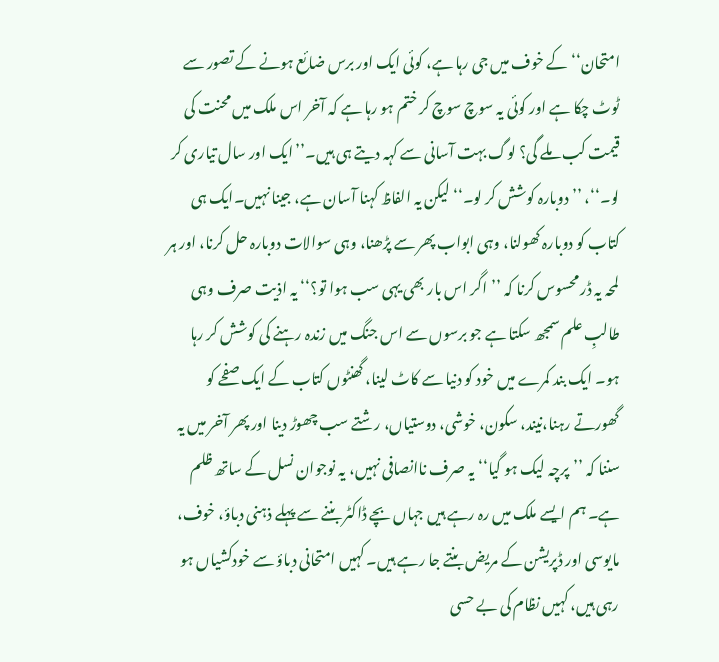امتحان‘‘ کے خوف میں جی رہا ہے، کوئی ایک اور برس ضائع ہونے کے تصور سے ٹوٹ چکا ہے اور کوئی یہ سوچ سوچ کر ختم ہو رہا ہے کہ آخر اس ملک میں محنت کی قیمت کب ملے گی؟ لوگ بہت آسانی سے کہہ دیتے ہی ہیں۔’’ایک اور سال تیاری کر لو۔‘‘، ’’دوبارہ کوشش کر لو۔‘‘ لیکن یہ الفاظ کہنا آسان ہے، جینا نہیں۔ایک ہی کتاب کو دوبارہ کھولنا، وہی ابواب پھر سے پڑھنا، وہی سوالات دوبارہ حل کرنا، اور ہر لمحہ یہ ڈر محسوس کرنا کہ ’’اگر اس بار بھی یہی سب ہوا تو؟‘‘ یہ اذیت صرف وہی طالبِ علم سمجھ سکتا ہے جو برسوں سے اس جنگ میں زندہ رہنے کی کوشش کر رہا ہو۔ ایک بند کمرے میں خود کو دنیا سے کاٹ لینا، گھنٹوں کتاب کے ایک صفحے کو گھورتے رہنا،نیند، سکون، خوشی، دوستیاں، رشتے سب چھوڑ دینا اور پھر آخر میں یہ سننا کہ ’’پرچہ لیک ہو گیا‘‘ یہ صرف ناانصافی نہیں، یہ نوجوان نسل کے ساتھ ظلم ہے۔ ہم ایسے ملک میں رہ رہے ہیں جہاں بچے ڈاکٹر بننے سے پہلے ذہنی دباؤ، خوف، مایوسی اور ڈپریشن کے مریض بنتے جا رہے ہیں۔ کہیں امتحانی دباؤ سے خودکشیاں ہو رہی ہیں، کہیں نظام کی بے حسی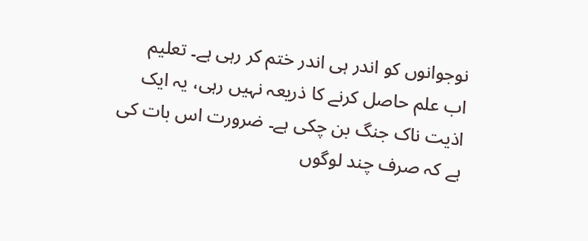نوجوانوں کو اندر ہی اندر ختم کر رہی ہے۔ تعلیم اب علم حاصل کرنے کا ذریعہ نہیں رہی، یہ ایک اذیت ناک جنگ بن چکی ہے۔ ضرورت اس بات کی ہے کہ صرف چند لوگوں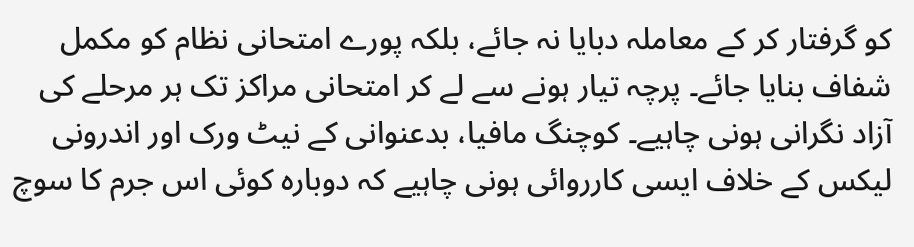کو گرفتار کر کے معاملہ دبایا نہ جائے، بلکہ پورے امتحانی نظام کو مکمل شفاف بنایا جائے۔ پرچہ تیار ہونے سے لے کر امتحانی مراکز تک ہر مرحلے کی آزاد نگرانی ہونی چاہیے۔ کوچنگ مافیا، بدعنوانی کے نیٹ ورک اور اندرونی لیکس کے خلاف ایسی کارروائی ہونی چاہیے کہ دوبارہ کوئی اس جرم کا سوچ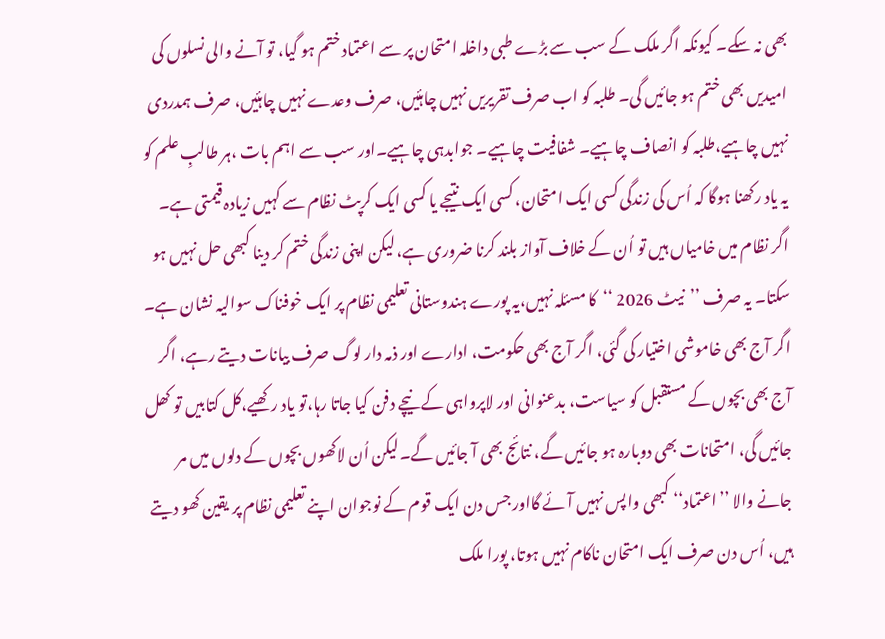بھی نہ سکے۔ کیونکہ اگر ملک کے سب سے بڑے طبی داخلہ امتحان پر سے اعتماد ختم ہو گیا، تو آنے والی نسلوں کی امیدیں بھی ختم ہو جائیں گی۔ طلبہ کو اب صرف تقریریں نہیں چاہئیں، صرف وعدے نہیں چاہئیں، صرف ہمدردی نہیں چاہیے،طلبہ کو انصاف چاہیے۔ شفافیت چاہیے۔ جوابدہی چاہیے۔اور سب سے اہم بات ،ہر طالبِ علم کو یہ یاد رکھنا ہوگا کہ اُس کی زندگی کسی ایک امتحان، کسی ایک نتیجے یا کسی ایک کرپٹ نظام سے کہیں زیادہ قیمتی ہے۔ اگر نظام میں خامیاں ہیں تو اُن کے خلاف آواز بلند کرنا ضروری ہے، لیکن اپنی زندگی ختم کر دینا کبھی حل نہیں ہو سکتا۔ یہ صرف ’’نیٹ 2026 ‘‘کا مسئلہ نہیں،یہ پورے ہندوستانی تعلیمی نظام پر ایک خوفناک سوالیہ نشان ہے۔ اگر آج بھی خاموشی اختیار کی گئی، اگر آج بھی حکومت، ادارے اور ذمہ دار لوگ صرف بیانات دیتے رہے، اگر آج بھی بچوں کے مستقبل کو سیاست، بدعنوانی اور لاپرواہی کے نیچے دفن کیا جاتا رہا،تو یاد رکھیے،کل کتابیں تو کھل جائیں گی، امتحانات بھی دوبارہ ہو جائیں گے، نتائج بھی آ جائیں گے۔لیکن اُن لاکھوں بچوں کے دلوں میں مر جانے والا ’’اعتماد‘‘ کبھی واپس نہیں آئے گااور جس دن ایک قوم کے نوجوان اپنے تعلیمی نظام پر یقین کھو دیتے ہیں، اُس دن صرف ایک امتحان ناکام نہیں ہوتا، پورا ملک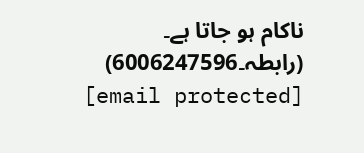ناکام ہو جاتا ہے۔
(رابطہ۔6006247596)
[email protected]